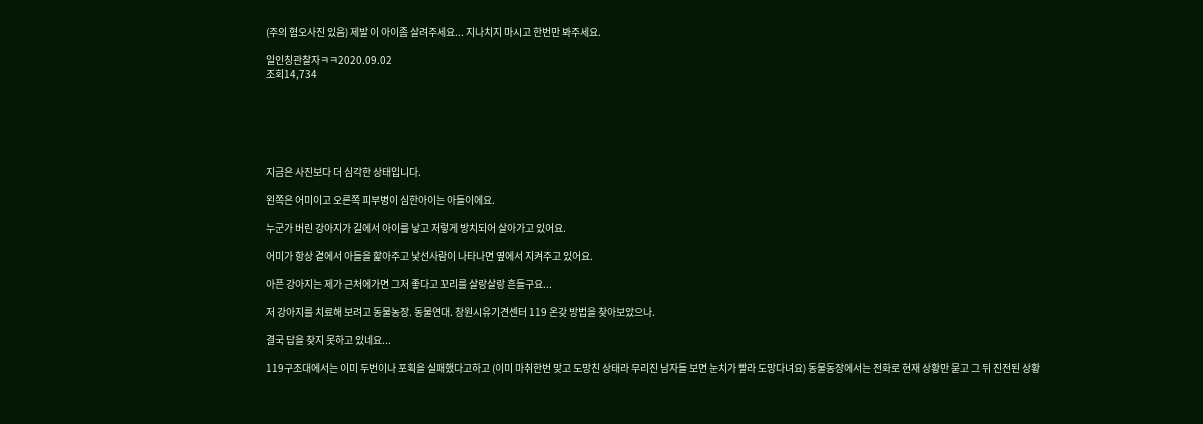(주의 혐오사진 있음) 제발 이 아이좀 살려주세요... 지나치지 마시고 한번만 봐주세요.

일인칭관찰자ㅋㅋ2020.09.02
조회14,734






지금은 사진보다 더 심각한 상태입니다.

왼쪽은 어미이고 오른쪽 피부병이 심한아이는 아들이에요.

누군가 버린 강아지가 길에서 아이를 낳고 저렇게 방치되어 살아가고 있어요.

어미가 항상 곁에서 아들을 핥아주고 낯선사람이 나타나면 옆에서 지켜주고 있어요.

아픈 강아지는 제가 근처에가면 그저 좋다고 꼬리를 살랑살랑 흔들구요...

저 강아지를 치료해 보려고 동물농장. 동물연대. 창원시유기견센터 119 온갖 방법을 찾아보았으나.

결국 답을 찾지 못하고 있네요...

119구조대에서는 이미 두번이나 포획을 실패했다고하고 (이미 마취한번 맞고 도망친 상태라 무리진 남자들 보면 눈치가 빨라 도망다녀요) 동물동장에서는 전화로 현재 상황만 묻고 그 뒤 진전된 상황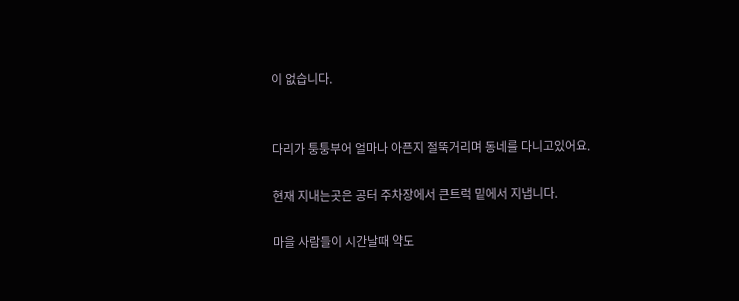이 없습니다.


다리가 퉁퉁부어 얼마나 아픈지 절뚝거리며 동네를 다니고있어요.

현재 지내는곳은 공터 주차장에서 큰트럭 밑에서 지냅니다.

마을 사람들이 시간날때 약도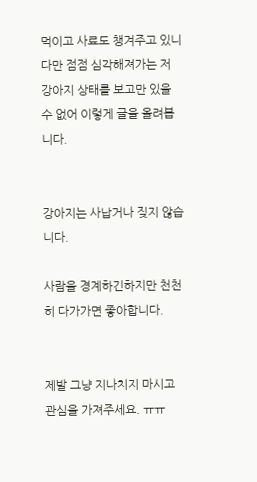먹이고 사료도 챙겨주고 있니다만 점점 심각해져가는 저 강아지 상태를 보고만 있을 수 없어 이렇게 글을 올려봅니다.


강아지는 사납거나 짖지 않습니다.

사람을 경계하긴하지만 천천히 다가가면 좋아합니다.


제발 그냥 지나치지 마시고 관심을 가져주세요. ㅠㅠ